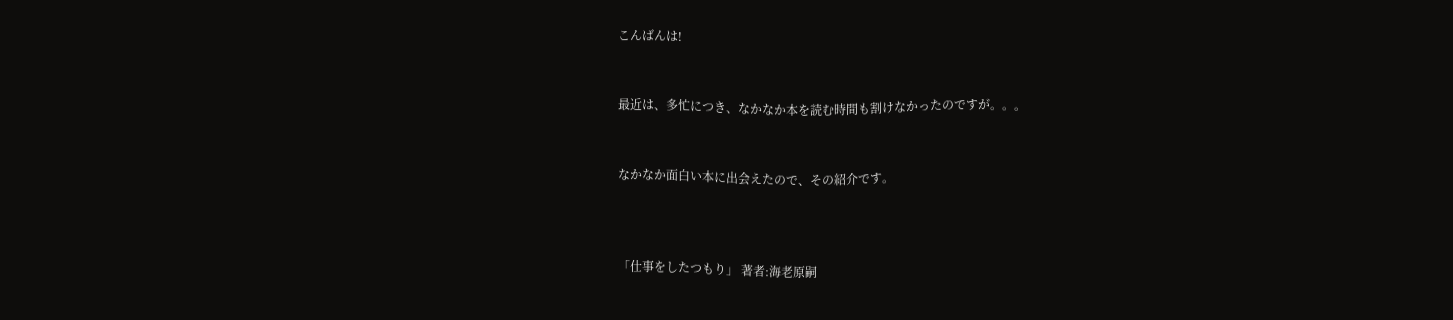こんばんは!


最近は、多忙につき、なかなか本を読む時間も割けなかったのですが。。。


なかなか面白い本に出会えたので、その紹介です。



「仕事をしたつもり」 著者:海老原嗣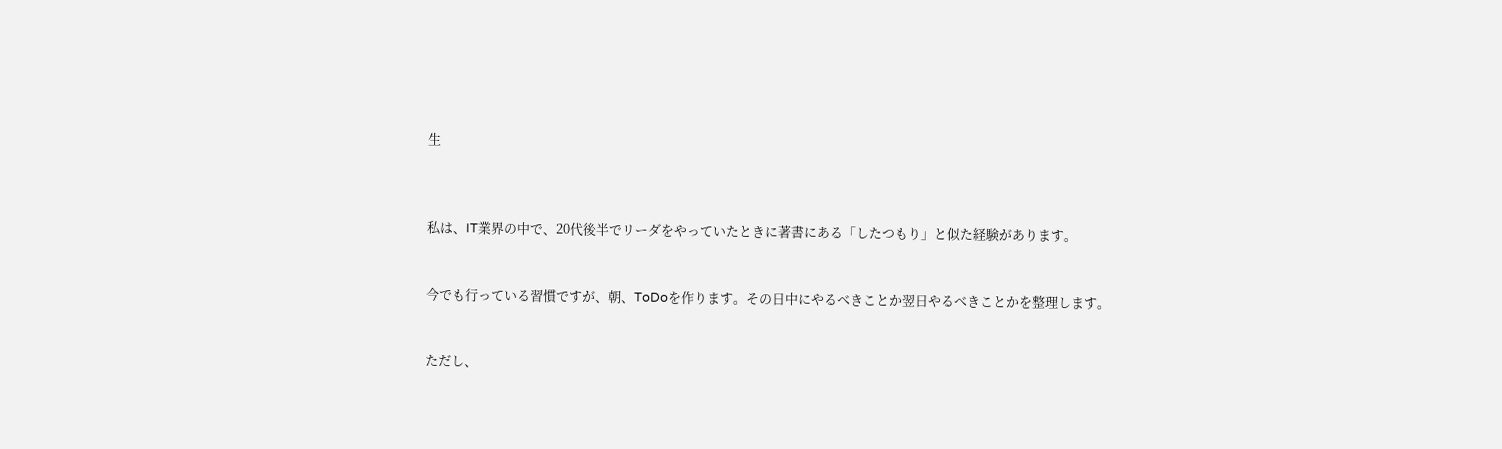生



私は、IT業界の中で、20代後半でリーダをやっていたときに著書にある「したつもり」と似た経験があります。


今でも行っている習慣ですが、朝、ToDoを作ります。その日中にやるべきことか翌日やるべきことかを整理します。


ただし、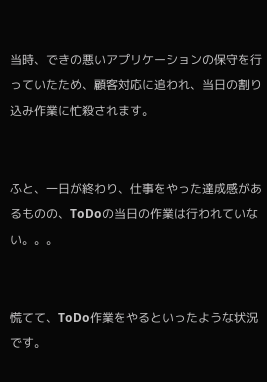当時、できの悪いアプリケーションの保守を行っていたため、顧客対応に追われ、当日の割り込み作業に忙殺されます。


ふと、一日が終わり、仕事をやった達成感があるものの、ToDoの当日の作業は行われていない。。。


慌てて、ToDo作業をやるといったような状況です。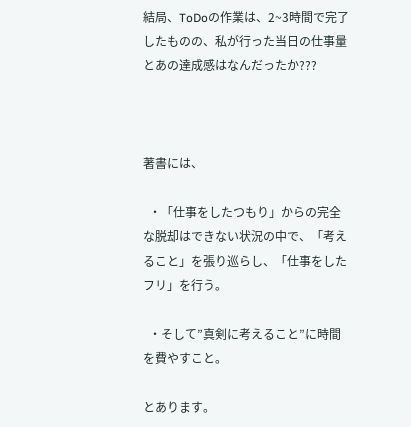結局、ToDoの作業は、2~3時間で完了したものの、私が行った当日の仕事量とあの達成感はなんだったか???



著書には、

  ・「仕事をしたつもり」からの完全な脱却はできない状況の中で、「考えること」を張り巡らし、「仕事をしたフリ」を行う。

  ・そして”真剣に考えること”に時間を費やすこと。

とあります。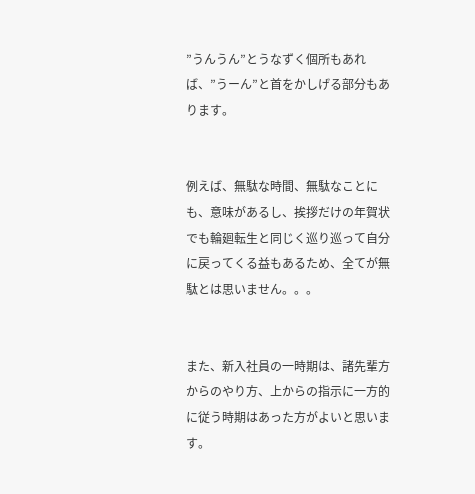”うんうん”とうなずく個所もあれば、”うーん”と首をかしげる部分もあります。


例えば、無駄な時間、無駄なことにも、意味があるし、挨拶だけの年賀状でも輪廻転生と同じく巡り巡って自分に戻ってくる益もあるため、全てが無駄とは思いません。。。


また、新入社員の一時期は、諸先輩方からのやり方、上からの指示に一方的に従う時期はあった方がよいと思います。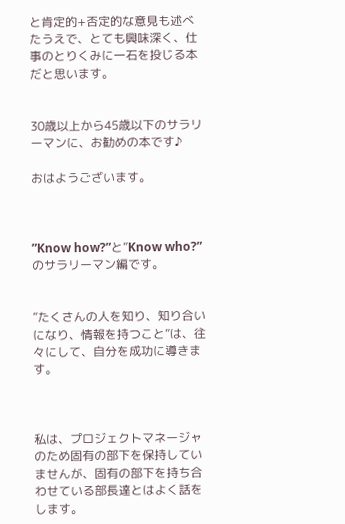と肯定的+否定的な意見も述べたうえで、とても興味深く、仕事のとりくみに一石を投じる本だと思います。


30歳以上から45歳以下のサラリーマンに、お勧めの本です♪

おはようございます。



”Know how?”と”Know who?”のサラリーマン編です。


”たくさんの人を知り、知り合いになり、情報を持つこと”は、往々にして、自分を成功に導きます。



私は、プロジェクトマネージャのため固有の部下を保持していませんが、固有の部下を持ち合わせている部長達とはよく話をします。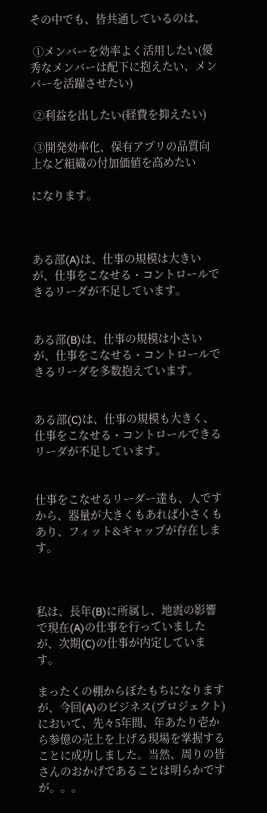その中でも、皆共通しているのは、

 ①メンバーを効率よく活用したい(優秀なメンバーは配下に抱えたい、メンバーを活躍させたい)

 ②利益を出したい(経費を抑えたい)

 ③開発効率化、保有アプリの品質向上など組織の付加価値を高めたい

になります。



ある部(A)は、仕事の規模は大きいが、仕事をこなせる・コントロールできるリーダが不足しています。


ある部(B)は、仕事の規模は小さいが、仕事をこなせる・コントロールできるリーダを多数抱えています。


ある部(C)は、仕事の規模も大きく、仕事をこなせる・コントロールできるリーダが不足しています。


仕事をこなせるリーダー達も、人ですから、器量が大きくもあれば小さくもあり、フィット&ギャップが存在します。



私は、長年(B)に所属し、地震の影響で現在(A)の仕事を行っていましたが、次期(C)の仕事が内定しています。

まったくの棚からぼたもちになりますが、今回(A)のビジネス(プロジェクト)において、先々5年間、年あたり壱から参億の売上を上げる現場を掌握することに成功しました。当然、周りの皆さんのおかげであることは明らかですが。。。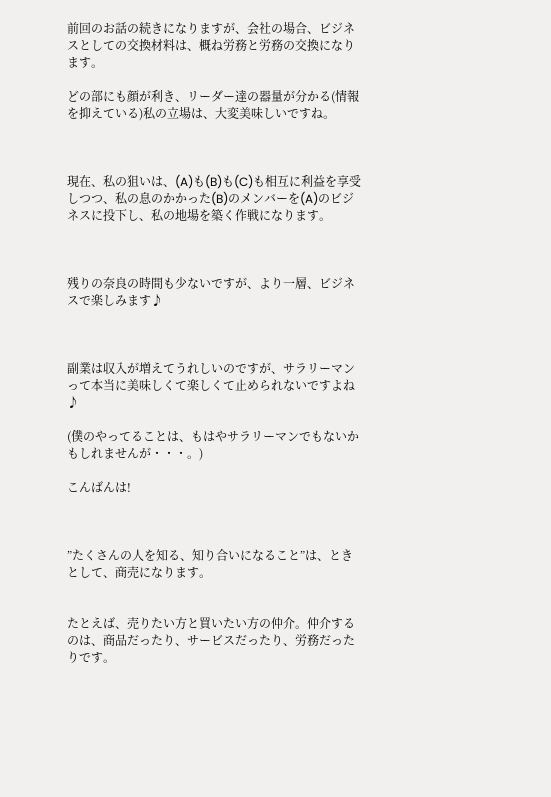前回のお話の続きになりますが、会社の場合、ビジネスとしての交換材料は、概ね労務と労務の交換になります。

どの部にも顔が利き、リーダー達の器量が分かる(情報を抑えている)私の立場は、大変美味しいですね。



現在、私の狙いは、(A)も(B)も(C)も相互に利益を享受しつつ、私の息のかかった(B)のメンバーを(A)のビジネスに投下し、私の地場を築く作戦になります。



残りの奈良の時間も少ないですが、より一層、ビジネスで楽しみます♪



副業は収入が増えてうれしいのですが、サラリーマンって本当に美味しくて楽しくて止められないですよね♪

(僕のやってることは、もはやサラリーマンでもないかもしれませんが・・・。)

こんばんは!



”たくさんの人を知る、知り合いになること”は、ときとして、商売になります。


たとえば、売りたい方と買いたい方の仲介。仲介するのは、商品だったり、サービスだったり、労務だったりです。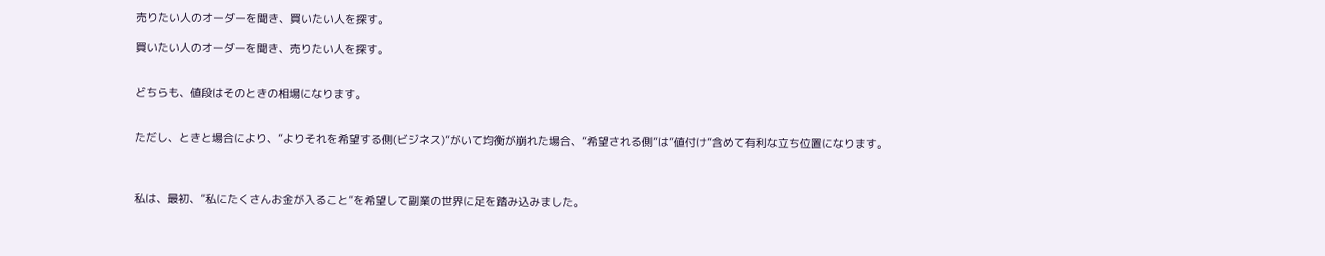売りたい人のオーダーを聞き、買いたい人を探す。

買いたい人のオーダーを聞き、売りたい人を探す。


どちらも、値段はそのときの相場になります。


ただし、ときと場合により、”よりそれを希望する側(ビジネス)”がいて均衡が崩れた場合、”希望される側”は”値付け”含めて有利な立ち位置になります。



私は、最初、”私にたくさんお金が入ること”を希望して副業の世界に足を踏み込みました。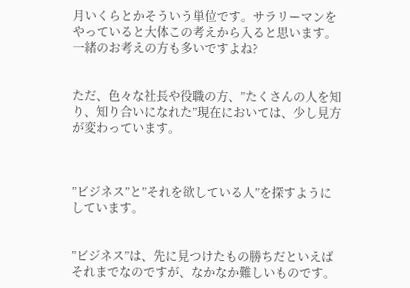月いくらとかそういう単位です。サラリーマンをやっていると大体この考えから入ると思います。一緒のお考えの方も多いですよね?


ただ、色々な社長や役職の方、”たくさんの人を知り、知り合いになれた”現在においては、少し見方が変わっています。



”ビジネス”と”それを欲している人”を探すようにしています。


”ビジネス”は、先に見つけたもの勝ちだといえばそれまでなのですが、なかなか難しいものです。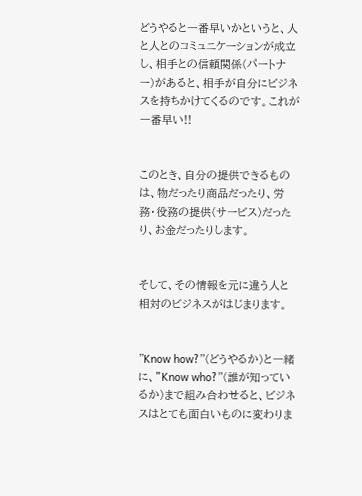どうやると一番早いかというと、人と人とのコミュニケーションが成立し、相手との信頼関係(パートナー)があると、相手が自分にビジネスを持ちかけてくるのです。これが一番早い!!


このとき、自分の提供できるものは、物だったり商品だったり、労務・役務の提供(サービス)だったり、お金だったりします。


そして、その情報を元に違う人と相対のビジネスがはじまります。


”Know how?”(どうやるか)と一緒に、”Know who?”(誰が知っているか)まで組み合わせると、ビジネスはとても面白いものに変わりま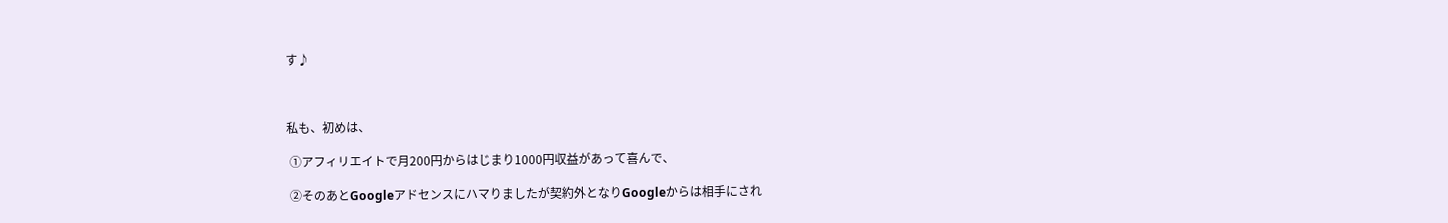す♪



私も、初めは、

 ①アフィリエイトで月200円からはじまり1000円収益があって喜んで、

 ②そのあとGoogleアドセンスにハマりましたが契約外となりGoogleからは相手にされ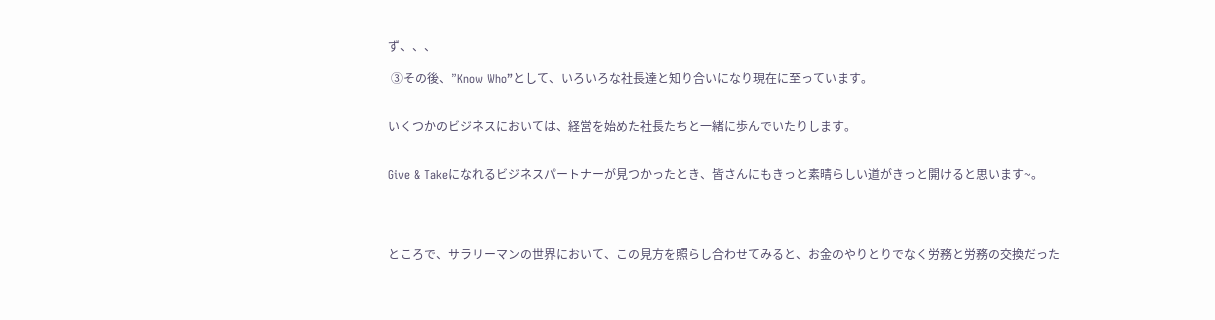ず、、、

 ③その後、”Know Who”として、いろいろな社長達と知り合いになり現在に至っています。


いくつかのビジネスにおいては、経営を始めた社長たちと一緒に歩んでいたりします。


Give & Takeになれるビジネスパートナーが見つかったとき、皆さんにもきっと素晴らしい道がきっと開けると思います~。




ところで、サラリーマンの世界において、この見方を照らし合わせてみると、お金のやりとりでなく労務と労務の交換だった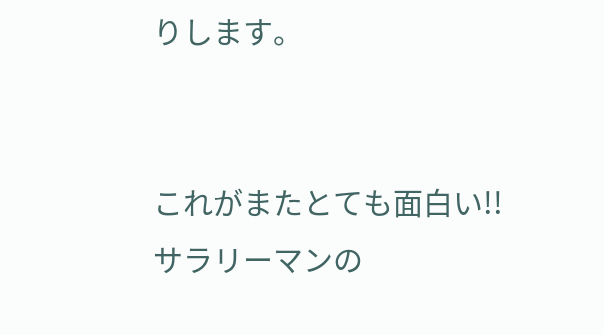りします。


これがまたとても面白い!! サラリーマンの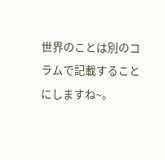世界のことは別のコラムで記載することにしますね~。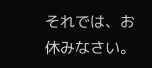それでは、お休みなさい。